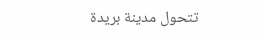تتحول مدينة بريدة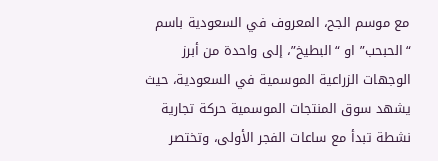مع موسم الجح، المعروف في السعودية باسم “الحبحب” او “البطيخ”، إلى واحدة من أبرز الوجهات الزراعية الموسمية في السعودية، حيث يشهد سوق المنتجات الموسمية حركة تجارية نشطة تبدأ مع ساعات الفجر الأولى، وتختصر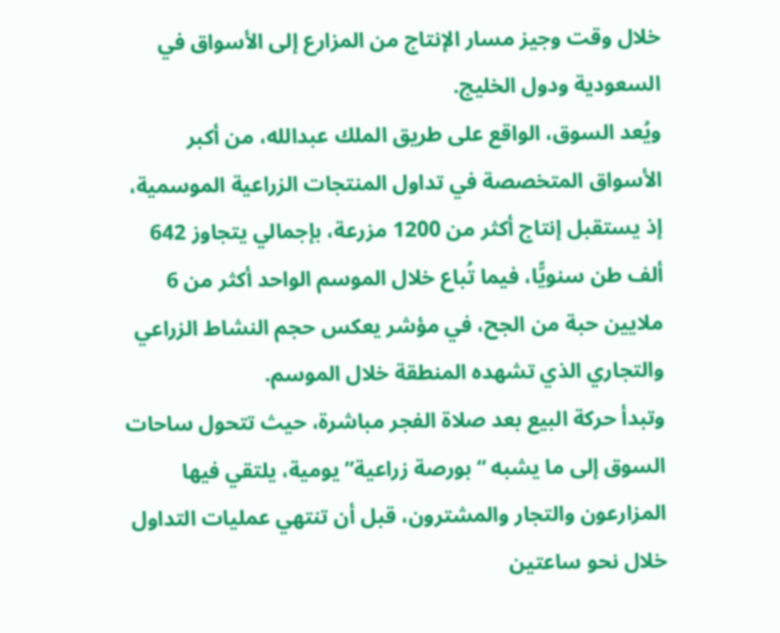خلال وقت وجيز مسار الإنتاج من المزارع إلى الأسواق في السعودية ودول الخليج.
ويُعد السوق، الواقع على طريق الملك عبدالله، من أكبر الأسواق المتخصصة في تداول المنتجات الزراعية الموسمية، إذ يستقبل إنتاج أكثر من 1200 مزرعة، بإجمالي يتجاوز 642 ألف طن سنويًّا، فيما تُباع خلال الموسم الواحد أكثر من 6 ملايين حبة من الجح، في مؤشر يعكس حجم النشاط الزراعي والتجاري الذي تشهده المنطقة خلال الموسم.
وتبدأ حركة البيع بعد صلاة الفجر مباشرة، حيث تتحول ساحات السوق إلى ما يشبه “بورصة زراعية” يومية، يلتقي فيها المزارعون والتجار والمشترون، قبل أن تنتهي عمليات التداول خلال نحو ساعتين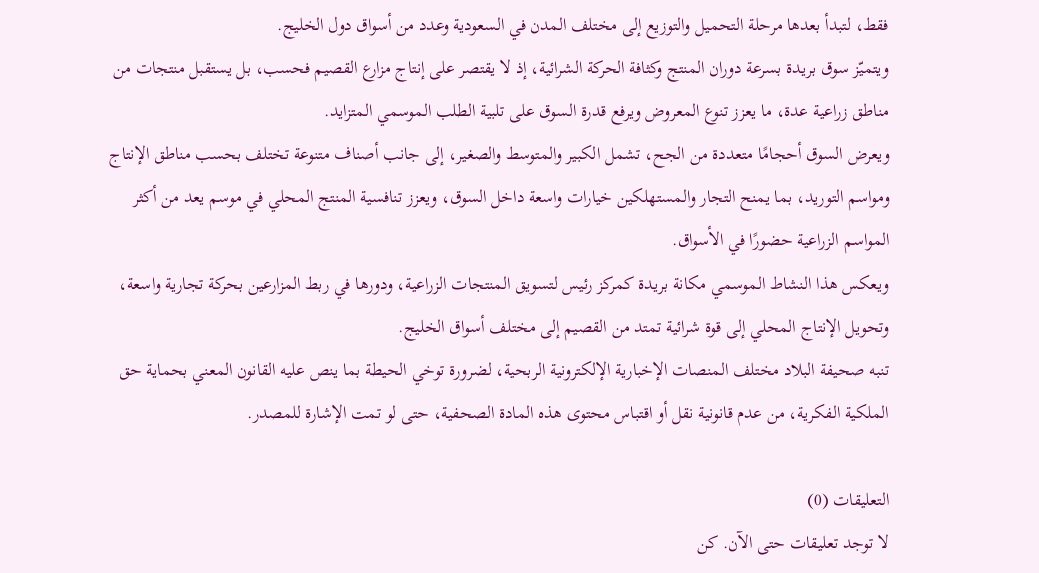فقط، لتبدأ بعدها مرحلة التحميل والتوزيع إلى مختلف المدن في السعودية وعدد من أسواق دول الخليج.
ويتميّز سوق بريدة بسرعة دوران المنتج وكثافة الحركة الشرائية، إذ لا يقتصر على إنتاج مزارع القصيم فحسب، بل يستقبل منتجات من مناطق زراعية عدة، ما يعزز تنوع المعروض ويرفع قدرة السوق على تلبية الطلب الموسمي المتزايد.
ويعرض السوق أحجامًا متعددة من الجح، تشمل الكبير والمتوسط والصغير، إلى جانب أصناف متنوعة تختلف بحسب مناطق الإنتاج ومواسم التوريد، بما يمنح التجار والمستهلكين خيارات واسعة داخل السوق، ويعزز تنافسية المنتج المحلي في موسم يعد من أكثر المواسم الزراعية حضورًا في الأسواق.
ويعكس هذا النشاط الموسمي مكانة بريدة كمركز رئيس لتسويق المنتجات الزراعية، ودورها في ربط المزارعين بحركة تجارية واسعة، وتحويل الإنتاج المحلي إلى قوة شرائية تمتد من القصيم إلى مختلف أسواق الخليج.
تنبه صحيفة البلاد مختلف المنصات الإخبارية الإلكترونية الربحية، لضرورة توخي الحيطة بما ينص عليه القانون المعني بحماية حق الملكية الفكرية، من عدم قانونية نقل أو اقتباس محتوى هذه المادة الصحفية، حتى لو تمت الإشارة للمصدر.

التعليقات (0)
لا توجد تعليقات حتى الآن. كن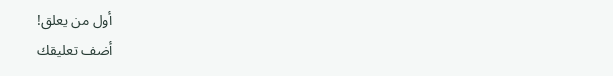أول من يعلق!
أضف تعليقك